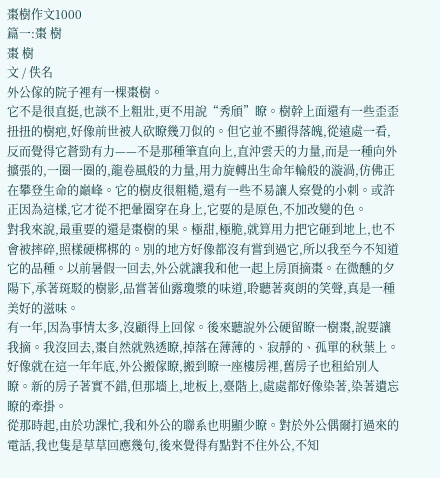棗樹作文1000
篇一:棗 樹
棗 樹
文 / 佚名
外公傢的院子裡有一棵棗樹。
它不是很直挺,也談不上粗壯,更不用說“秀頎”瞭。樹幹上面還有一些歪歪扭扭的樹疤,好像前世被人砍瞭幾刀似的。但它並不顯得落魄,從遠處一看,反而覺得它蒼勁有力——不是那種筆直向上,直沖雲天的力量,而是一種向外擴張的,一圈一圈的,龍卷風般的力量,用力旋轉出生命年輪般的漩渦,仿佛正在攀登生命的巔峰。它的樹皮很粗糙,還有一些不易讓人察覺的小刺。或許正因為這樣,它才從不把暈圈穿在身上,它要的是原色,不加改變的色。
對我來說,最重要的還是棗樹的果。極甜,極脆,就算用力把它砸到地上,也不會被摔碎,照樣硬梆梆的。別的地方好像都沒有嘗到過它,所以我至今不知道它的品種。以前暑假一回去,外公就讓我和他一起上房頂摘棗。在微醺的夕陽下,承著斑駁的樹影,品嘗著仙露瓊漿的味道,聆聽著爽朗的笑聲,真是一種美好的滋味。
有一年,因為事情太多,沒顧得上回傢。後來聽說外公硬留瞭一樹棗,說要讓我摘。我沒回去,棗自然就熟透瞭,掉落在薄薄的、寂靜的、孤單的秋葉上。
好像就在這一年年底,外公搬傢瞭,搬到瞭一座樓房裡,舊房子也租給別人瞭。新的房子著實不錯,但那墻上,地板上,臺階上,處處都好像染著,染著遺忘瞭的牽掛。
從那時起,由於功課忙,我和外公的聯系也明顯少瞭。對於外公偶爾打過來的電話,我也隻是草草回應幾句,後來覺得有點對不住外公,不知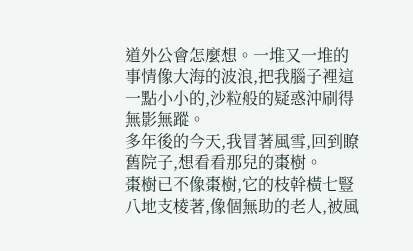道外公會怎麼想。一堆又一堆的事情像大海的波浪,把我腦子裡這一點小小的,沙粒般的疑惑沖刷得無影無蹤。
多年後的今天,我冒著風雪,回到瞭舊院子,想看看那兒的棗樹。
棗樹已不像棗樹,它的枝幹橫七豎八地支棱著,像個無助的老人,被風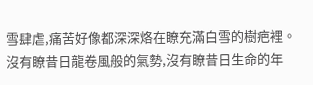雪肆虐,痛苦好像都深深烙在瞭充滿白雪的樹疤裡。沒有瞭昔日龍卷風般的氣勢,沒有瞭昔日生命的年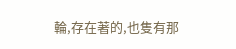輪,存在著的,也隻有那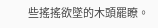些搖搖欲墜的木頭罷瞭。